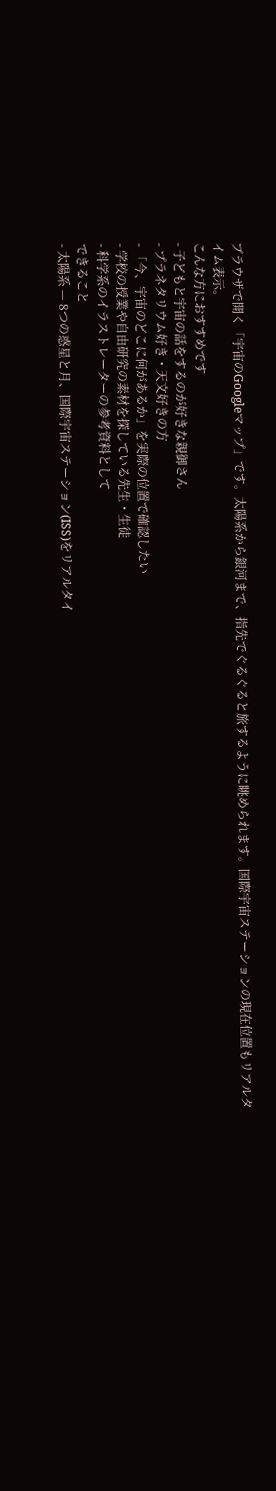ブラウザで開く「宇宙のGoogleマップ」です。太陽系から銀河まで、指先でぐるぐると旅するように眺められます。国際宇宙ステーションの現在位置もリアルタイム表示。
こんな方におすすめです
- 子どもと宇宙の話をするのが好きな親御さん
- プラネタリウム好き・天文好きの方
- 「今、宇宙のどこに何があるか」を実際の位置で確認したい
- 学校の授業や自由研究の素材を探している先生・生徒
- 科学系のイラストレーターの参考資料として
できること
- 太陽系 — 8つの惑星と月、国際宇宙ステーション(ISS)をリアルタイ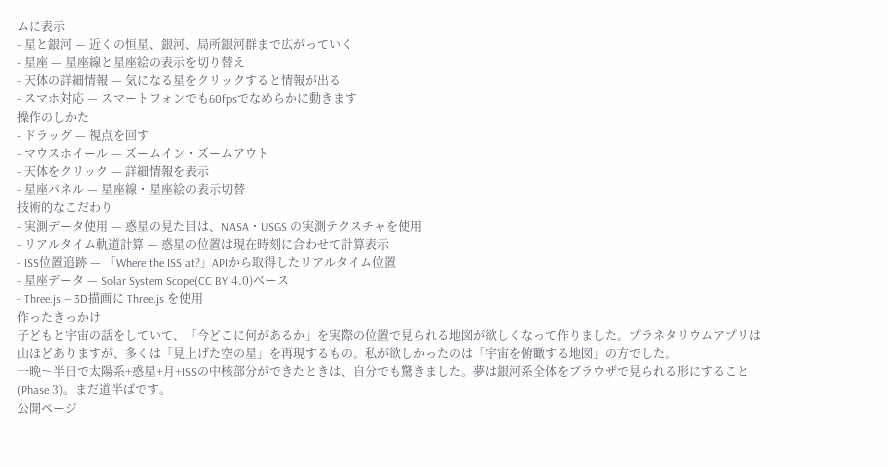ムに表示
- 星と銀河 — 近くの恒星、銀河、局所銀河群まで広がっていく
- 星座 — 星座線と星座絵の表示を切り替え
- 天体の詳細情報 — 気になる星をクリックすると情報が出る
- スマホ対応 — スマートフォンでも60fpsでなめらかに動きます
操作のしかた
- ドラッグ — 視点を回す
- マウスホイール — ズームイン・ズームアウト
- 天体をクリック — 詳細情報を表示
- 星座パネル — 星座線・星座絵の表示切替
技術的なこだわり
- 実測データ使用 — 惑星の見た目は、NASA・USGS の実測テクスチャを使用
- リアルタイム軌道計算 — 惑星の位置は現在時刻に合わせて計算表示
- ISS位置追跡 — 「Where the ISS at?」APIから取得したリアルタイム位置
- 星座データ — Solar System Scope(CC BY 4.0)ベース
- Three.js — 3D描画に Three.js を使用
作ったきっかけ
子どもと宇宙の話をしていて、「今どこに何があるか」を実際の位置で見られる地図が欲しくなって作りました。プラネタリウムアプリは山ほどありますが、多くは「見上げた空の星」を再現するもの。私が欲しかったのは「宇宙を俯瞰する地図」の方でした。
一晩〜半日で太陽系+惑星+月+ISSの中核部分ができたときは、自分でも驚きました。夢は銀河系全体をブラウザで見られる形にすること(Phase 3)。まだ道半ばです。
公開ページ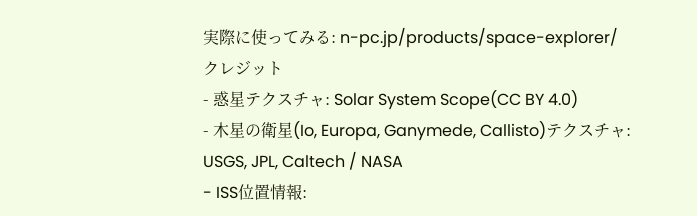実際に使ってみる: n-pc.jp/products/space-explorer/
クレジット
- 惑星テクスチャ: Solar System Scope(CC BY 4.0)
- 木星の衛星(Io, Europa, Ganymede, Callisto)テクスチャ: USGS, JPL, Caltech / NASA
- ISS位置情報: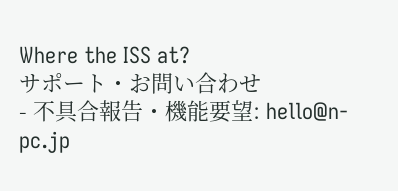Where the ISS at?
サポート・お問い合わせ
- 不具合報告・機能要望: hello@n-pc.jp